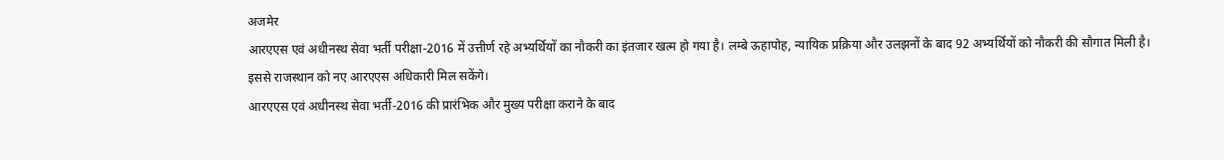अजमेर
आरएएस एवं अधीनस्थ सेवा भर्ती परीक्षा-2016 में उत्तीर्ण रहे अभ्यर्थियों का नौकरी का इंतजार खत्म हो गया है। लम्बे ऊहापोह, न्यायिक प्रक्रिया और उलझनों के बाद 92 अभ्यर्थियों को नौकरी की सौगात मिली है। इससे राजस्थान को नए आरएएस अधिकारी मिल सकेंगे।
आरएएस एवं अधीनस्थ सेवा भर्ती-2016 की प्रारंभिक और मुख्य परीक्षा कराने के बाद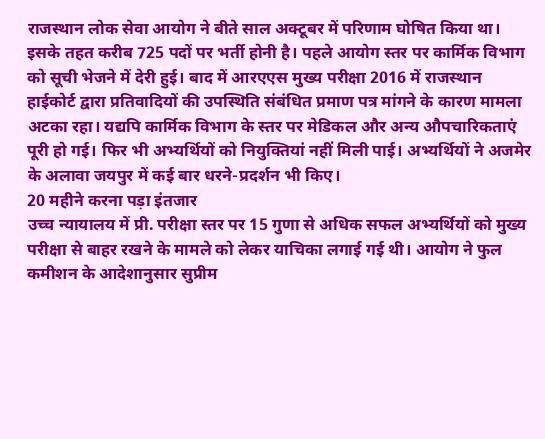राजस्थान लोक सेवा आयोग ने बीते साल अक्टूबर में परिणाम घोषित किया था। इसके तहत करीब 725 पदों पर भर्ती होनी है। पहले आयोग स्तर पर कार्मिक विभाग को सूची भेजने में देरी हुई। बाद में आरएएस मुख्य परीक्षा 2016 में राजस्थान हाईकोर्ट द्वारा प्रतिवादियों की उपस्थिति संबंधित प्रमाण पत्र मांगने के कारण मामला अटका रहा। यद्यपि कार्मिक विभाग के स्तर पर मेडिकल और अन्य औपचारिकताएं पूरी हो गई। फिर भी अभ्यर्थियों को नियुक्तियां नहीं मिली पाई। अभ्यर्थियों ने अजमेर के अलावा जयपुर में कई बार धरने-प्रदर्शन भी किए।
20 महीने करना पड़ा इंतजार
उच्च न्यायालय में प्री. परीक्षा स्तर पर 15 गुणा से अधिक सफल अभ्यर्थियों को मुख्य परीक्षा से बाहर रखने के मामले को लेकर याचिका लगाई गई थी। आयोग ने फुल कमीशन के आदेशानुसार सुप्रीम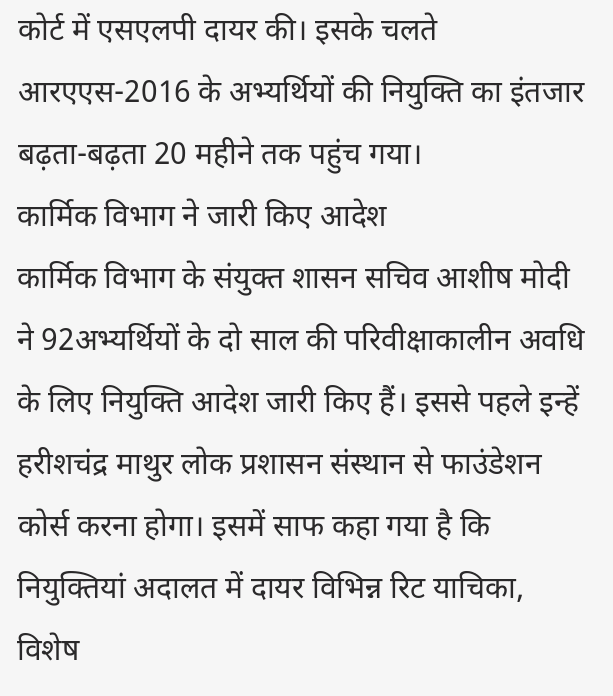कोर्ट में एसएलपी दायर की। इसके चलते आरएएस-2016 के अभ्यर्थियों की नियुक्ति का इंतजार बढ़ता-बढ़ता 20 महीने तक पहुंच गया।
कार्मिक विभाग ने जारी किए आदेश
कार्मिक विभाग के संयुक्त शासन सचिव आशीष मोदी ने 92अभ्यर्थियों के दो साल की परिवीक्षाकालीन अवधि के लिए नियुक्ति आदेश जारी किए हैं। इससे पहले इन्हें हरीशचंद्र माथुर लोक प्रशासन संस्थान से फाउंडेशन कोर्स करना होगा। इसमें साफ कहा गया है कि नियुक्तियां अदालत में दायर विभिन्न रिट याचिका, विशेष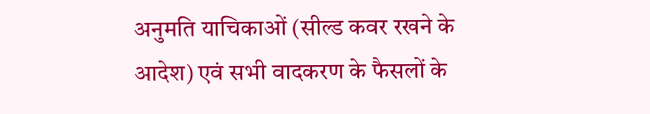अनुमति याचिकाओं (सील्ड कवर रखने के आदेश) एवं सभी वादकरण के फैसलों के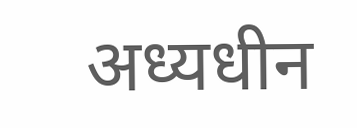अध्यधीन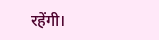रहेंगी।